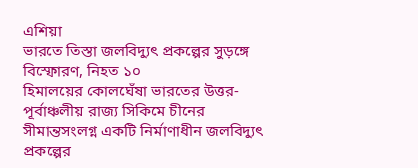এশিয়া
ভারতে তিস্তা জলবিদ্যুৎ প্রকল্পের সুড়ঙ্গে বিস্ফোরণ, নিহত ১০
হিমালয়ের কোলঘেঁষা ভারতের উত্তর-পূর্বাঞ্চলীয় রাজ্য সিকিমে চীনের সীমান্তসংলগ্ন একটি নির্মাণাধীন জলবিদ্যুৎ প্রকল্পের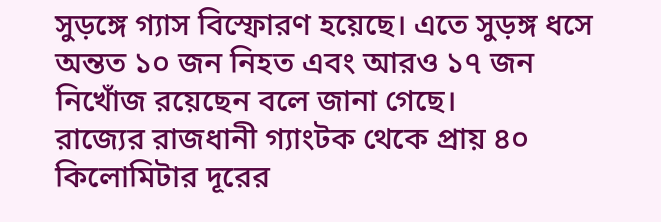সুড়ঙ্গে গ্যাস বিস্ফোরণ হয়েছে। এতে সুড়ঙ্গ ধসে অন্তত ১০ জন নিহত এবং আরও ১৭ জন নিখোঁজ রয়েছেন বলে জানা গেছে।
রাজ্যের রাজধানী গ্যাংটক থেকে প্রায় ৪০ কিলোমিটার দূরের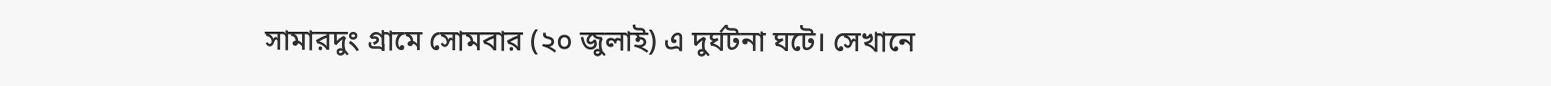সামারদুং গ্রামে সোমবার (২০ জুলাই) এ দুর্ঘটনা ঘটে। সেখানে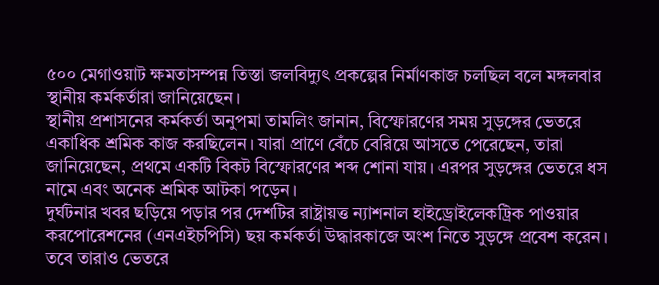৫০০ মেগাওয়াট ক্ষমতাসম্পন্ন তিস্তা জলবিদ্যুৎ প্রকল্পের নির্মাণকাজ চলছিল বলে মঙ্গলবার স্থানীয় কর্মকর্তারা জানিয়েছেন।
স্থানীয় প্রশাসনের কর্মকর্তা অনুপমা তামলিং জানান, বিস্ফোরণের সময় সুড়ঙ্গের ভেতরে একাধিক শ্রমিক কাজ করছিলেন। যারা প্রাণে বেঁচে বেরিয়ে আসতে পেরেছেন, তারা জানিয়েছেন, প্রথমে একটি বিকট বিস্ফোরণের শব্দ শোনা যায়। এরপর সুড়ঙ্গের ভেতরে ধস নামে এবং অনেক শ্রমিক আটকা পড়েন।
দুর্ঘটনার খবর ছড়িয়ে পড়ার পর দেশটির রাষ্ট্রায়ত্ত ন্যাশনাল হাইড্রোইলেকট্রিক পাওয়ার করপোরেশনের (এনএইচপিসি) ছয় কর্মকর্তা উদ্ধারকাজে অংশ নিতে সুড়ঙ্গে প্রবেশ করেন। তবে তারাও ভেতরে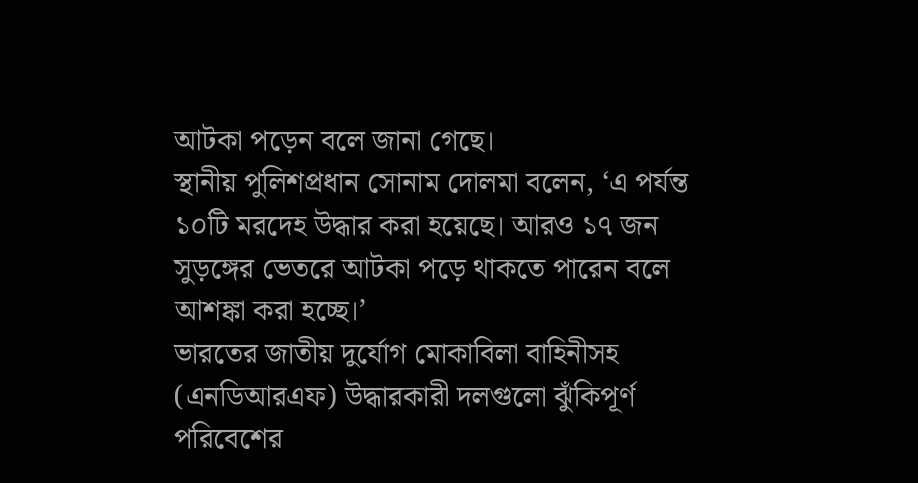আটকা পড়েন বলে জানা গেছে।
স্থানীয় পুলিশপ্রধান সোনাম দোলমা বলেন, ‘এ পর্যন্ত ১০টি মরদেহ উদ্ধার করা হয়েছে। আরও ১৭ জন সুড়ঙ্গের ভেতরে আটকা পড়ে থাকতে পারেন বলে আশঙ্কা করা হচ্ছে।’
ভারতের জাতীয় দুর্যোগ মোকাবিলা বাহিনীসহ (এনডিআরএফ) উদ্ধারকারী দলগুলো ঝুঁকিপূর্ণ পরিবেশের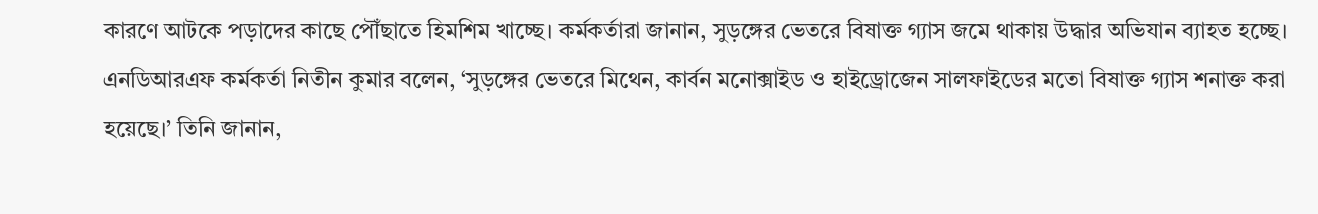কারণে আটকে পড়াদের কাছে পৌঁছাতে হিমশিম খাচ্ছে। কর্মকর্তারা জানান, সুড়ঙ্গের ভেতরে বিষাক্ত গ্যাস জমে থাকায় উদ্ধার অভিযান ব্যাহত হচ্ছে।
এনডিআরএফ কর্মকর্তা নিতীন কুমার বলেন, ‘সুড়ঙ্গের ভেতরে মিথেন, কার্বন মনোক্সাইড ও হাইড্রোজেন সালফাইডের মতো বিষাক্ত গ্যাস শনাক্ত করা হয়েছে।’ তিনি জানান,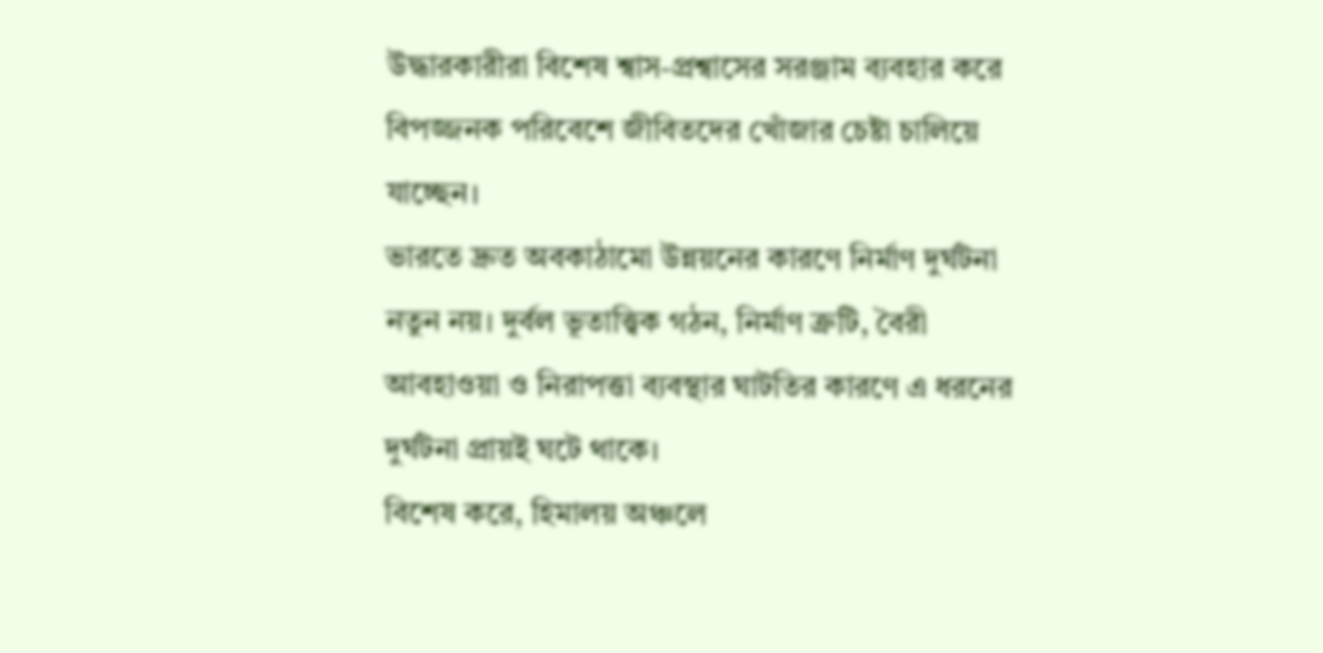উদ্ধারকারীরা বিশেষ শ্বাস-প্রশ্বাসের সরঞ্জাম ব্যবহার করে বিপজ্জনক পরিবেশে জীবিতদের খোঁজার চেষ্টা চালিয়ে যাচ্ছেন।
ভারতে দ্রুত অবকাঠামো উন্নয়নের কারণে নির্মাণ দুর্ঘটনা নতুন নয়। দুর্বল ভূতাত্ত্বিক গঠন, নির্মাণ ত্রুটি, বৈরী আবহাওয়া ও নিরাপত্তা ব্যবস্থার ঘাটতির কারণে এ ধরনের দুর্ঘটনা প্রায়ই ঘটে থাকে।
বিশেষ করে, হিমালয় অঞ্চলে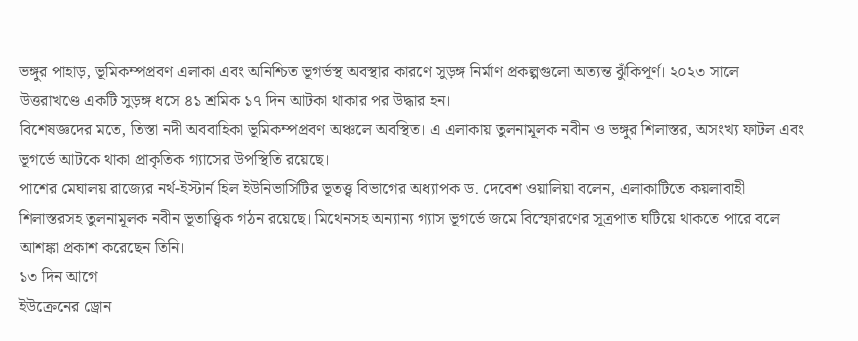ভঙ্গুর পাহাড়, ভূমিকম্পপ্রবণ এলাকা এবং অনিশ্চিত ভূগর্ভস্থ অবস্থার কারণে সুড়ঙ্গ নির্মাণ প্রকল্পগুলো অত্যন্ত ঝুঁকিপূর্ণ। ২০২৩ সালে উত্তরাখণ্ডে একটি সুড়ঙ্গ ধসে ৪১ শ্রমিক ১৭ দিন আটকা থাকার পর উদ্ধার হন।
বিশেষজ্ঞদের মতে, তিস্তা নদী অববাহিকা ভূমিকম্পপ্রবণ অঞ্চলে অবস্থিত। এ এলাকায় তুলনামূলক নবীন ও ভঙ্গুর শিলাস্তর, অসংখ্য ফাটল এবং ভূগর্ভে আটকে থাকা প্রাকৃতিক গ্যাসের উপস্থিতি রয়েছে।
পাশের মেঘালয় রাজ্যের নর্থ-ইস্টার্ন হিল ইউনিভার্সিটির ভূতত্ত্ব বিভাগের অধ্যাপক ড. দেবেশ ওয়ালিয়া বলেন, এলাকাটিতে কয়লাবাহী শিলাস্তরসহ তুলনামূলক নবীন ভূতাত্ত্বিক গঠন রয়েছে। মিথেনসহ অন্যান্য গ্যাস ভূগর্ভে জমে বিস্ফোরণের সূত্রপাত ঘটিয়ে থাকতে পারে বলে আশঙ্কা প্রকাশ করেছেন তিনি।
১৩ দিন আগে
ইউক্রেনের ড্রোন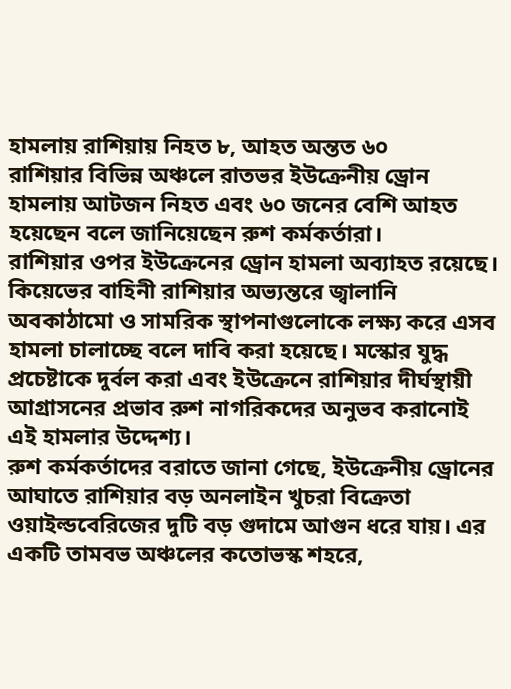হামলায় রাশিয়ায় নিহত ৮, আহত অন্তত ৬০
রাশিয়ার বিভিন্ন অঞ্চলে রাতভর ইউক্রেনীয় ড্রোন হামলায় আটজন নিহত এবং ৬০ জনের বেশি আহত হয়েছেন বলে জানিয়েছেন রুশ কর্মকর্তারা।
রাশিয়ার ওপর ইউক্রেনের ড্রোন হামলা অব্যাহত রয়েছে। কিয়েভের বাহিনী রাশিয়ার অভ্যন্তরে জ্বালানি অবকাঠামো ও সামরিক স্থাপনাগুলোকে লক্ষ্য করে এসব হামলা চালাচ্ছে বলে দাবি করা হয়েছে। মস্কোর যুদ্ধ প্রচেষ্টাকে দুর্বল করা এবং ইউক্রেনে রাশিয়ার দীর্ঘস্থায়ী আগ্রাসনের প্রভাব রুশ নাগরিকদের অনুভব করানোই এই হামলার উদ্দেশ্য।
রুশ কর্মকর্তাদের বরাতে জানা গেছে, ইউক্রেনীয় ড্রোনের আঘাতে রাশিয়ার বড় অনলাইন খুচরা বিক্রেতা ওয়াইল্ডবেরিজের দুটি বড় গুদামে আগুন ধরে যায়। এর একটি তামবভ অঞ্চলের কতোভস্ক শহরে,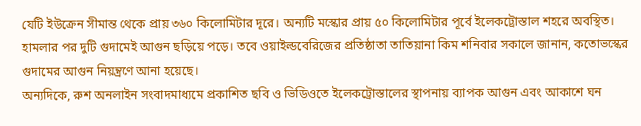যেটি ইউক্রেন সীমান্ত থেকে প্রায় ৩৬০ কিলোমিটার দূরে। অন্যটি মস্কোর প্রায় ৫০ কিলোমিটার পূর্বে ইলেকট্রোস্তাল শহরে অবস্থিত।
হামলার পর দুটি গুদামেই আগুন ছড়িয়ে পড়ে। তবে ওয়াইল্ডবেরিজের প্রতিষ্ঠাতা তাতিয়ানা কিম শনিবার সকালে জানান, কতোভস্কের গুদামের আগুন নিয়ন্ত্রণে আনা হয়েছে।
অন্যদিকে, রুশ অনলাইন সংবাদমাধ্যমে প্রকাশিত ছবি ও ভিডিওতে ইলেকট্রোস্তালের স্থাপনায় ব্যাপক আগুন এবং আকাশে ঘন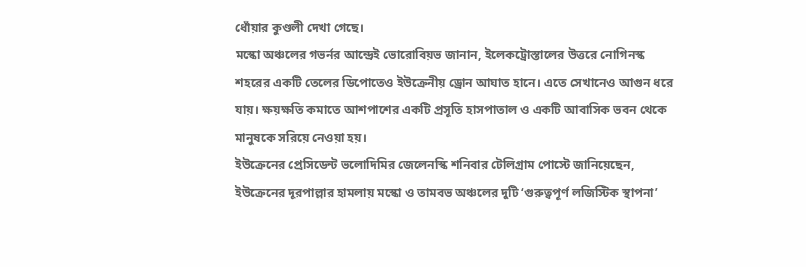ধোঁয়ার কুণ্ডলী দেখা গেছে।
মস্কো অঞ্চলের গভর্নর আন্দ্রেই ভোরোবিয়ভ জানান, ইলেকট্রোস্তালের উত্তরে নোগিনস্ক শহরের একটি তেলের ডিপোতেও ইউক্রেনীয় ড্রোন আঘাত হানে। এতে সেখানেও আগুন ধরে যায়। ক্ষয়ক্ষতি কমাতে আশপাশের একটি প্রসূতি হাসপাতাল ও একটি আবাসিক ভবন থেকে মানুষকে সরিয়ে নেওয়া হয়।
ইউক্রেনের প্রেসিডেন্ট ভলোদিমির জেলেনস্কি শনিবার টেলিগ্রাম পোস্টে জানিয়েছেন, ইউক্রেনের দূরপাল্লার হামলায় মস্কো ও তামবভ অঞ্চলের দুটি ‘গুরুত্বপূর্ণ লজিস্টিক স্থাপনা’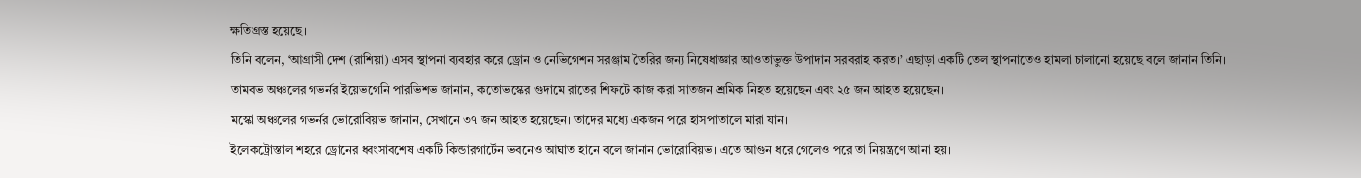ক্ষতিগ্রস্ত হয়েছে।
তিনি বলেন, ‘আগ্রাসী দেশ (রাশিয়া) এসব স্থাপনা ব্যবহার করে ড্রোন ও নেভিগেশন সরঞ্জাম তৈরির জন্য নিষেধাজ্ঞার আওতাভুক্ত উপাদান সরবরাহ করত।’ এছাড়া একটি তেল স্থাপনাতেও হামলা চালানো হয়েছে বলে জানান তিনি।
তামবভ অঞ্চলের গভর্নর ইয়েভগেনি পারভিশভ জানান, কতোভস্কের গুদামে রাতের শিফটে কাজ করা সাতজন শ্রমিক নিহত হয়েছেন এবং ২৫ জন আহত হয়েছেন।
মস্কো অঞ্চলের গভর্নর ভোরোবিয়ভ জানান, সেখানে ৩৭ জন আহত হয়েছেন। তাদের মধ্যে একজন পরে হাসপাতালে মারা যান।
ইলেকট্রোস্তাল শহরে ড্রোনের ধ্বংসাবশেষ একটি কিন্ডারগার্টেন ভবনেও আঘাত হানে বলে জানান ভোরোবিয়ভ। এতে আগুন ধরে গেলেও পরে তা নিয়ন্ত্রণে আনা হয়।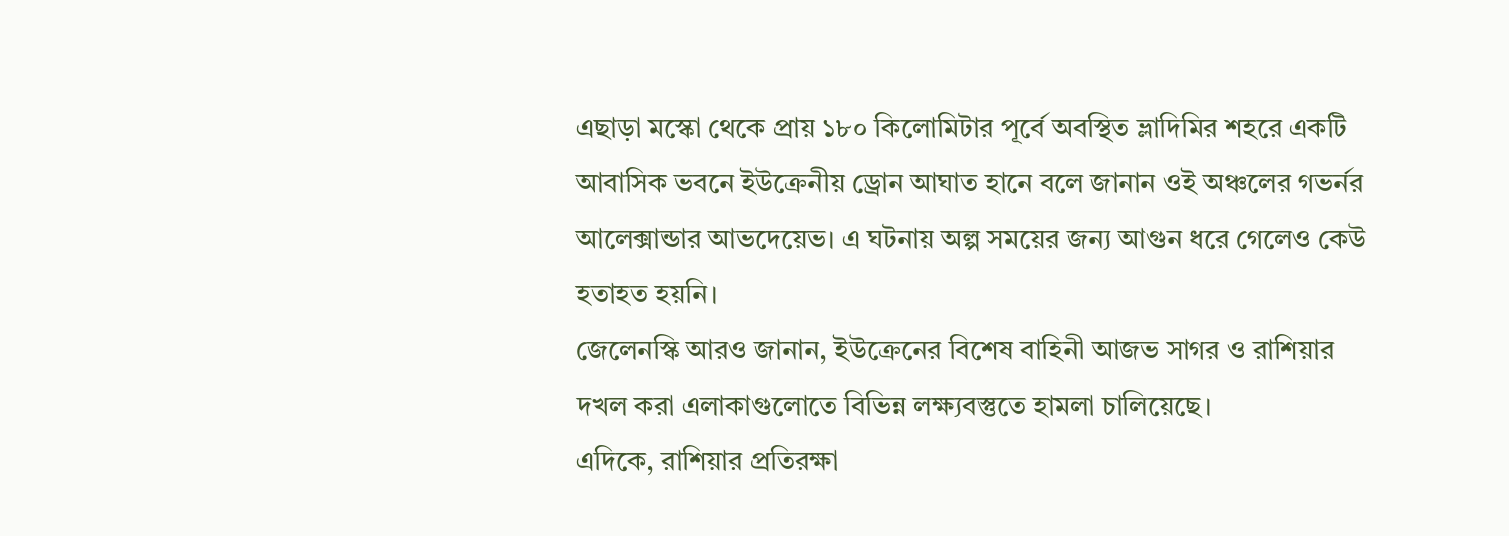এছাড়া মস্কো থেকে প্রায় ১৮০ কিলোমিটার পূর্বে অবস্থিত ভ্লাদিমির শহরে একটি আবাসিক ভবনে ইউক্রেনীয় ড্রোন আঘাত হানে বলে জানান ওই অঞ্চলের গভর্নর আলেক্সান্ডার আভদেয়েভ। এ ঘটনায় অল্প সময়ের জন্য আগুন ধরে গেলেও কেউ হতাহত হয়নি।
জেলেনস্কি আরও জানান, ইউক্রেনের বিশেষ বাহিনী আজভ সাগর ও রাশিয়ার দখল করা এলাকাগুলোতে বিভিন্ন লক্ষ্যবস্তুতে হামলা চালিয়েছে।
এদিকে, রাশিয়ার প্রতিরক্ষা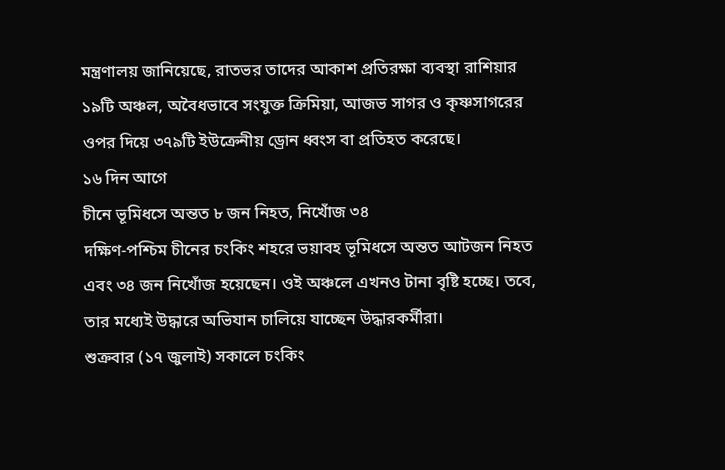মন্ত্রণালয় জানিয়েছে, রাতভর তাদের আকাশ প্রতিরক্ষা ব্যবস্থা রাশিয়ার ১৯টি অঞ্চল, অবৈধভাবে সংযুক্ত ক্রিমিয়া, আজভ সাগর ও কৃষ্ণসাগরের ওপর দিয়ে ৩৭৯টি ইউক্রেনীয় ড্রোন ধ্বংস বা প্রতিহত করেছে।
১৬ দিন আগে
চীনে ভূমিধসে অন্তত ৮ জন নিহত, নিখোঁজ ৩৪
দক্ষিণ-পশ্চিম চীনের চংকিং শহরে ভয়াবহ ভূমিধসে অন্তত আটজন নিহত এবং ৩৪ জন নিখোঁজ হয়েছেন। ওই অঞ্চলে এখনও টানা বৃষ্টি হচ্ছে। তবে, তার মধ্যেই উদ্ধারে অভিযান চালিয়ে যাচ্ছেন উদ্ধারকর্মীরা।
শুক্রবার (১৭ জুলাই) সকালে চংকিং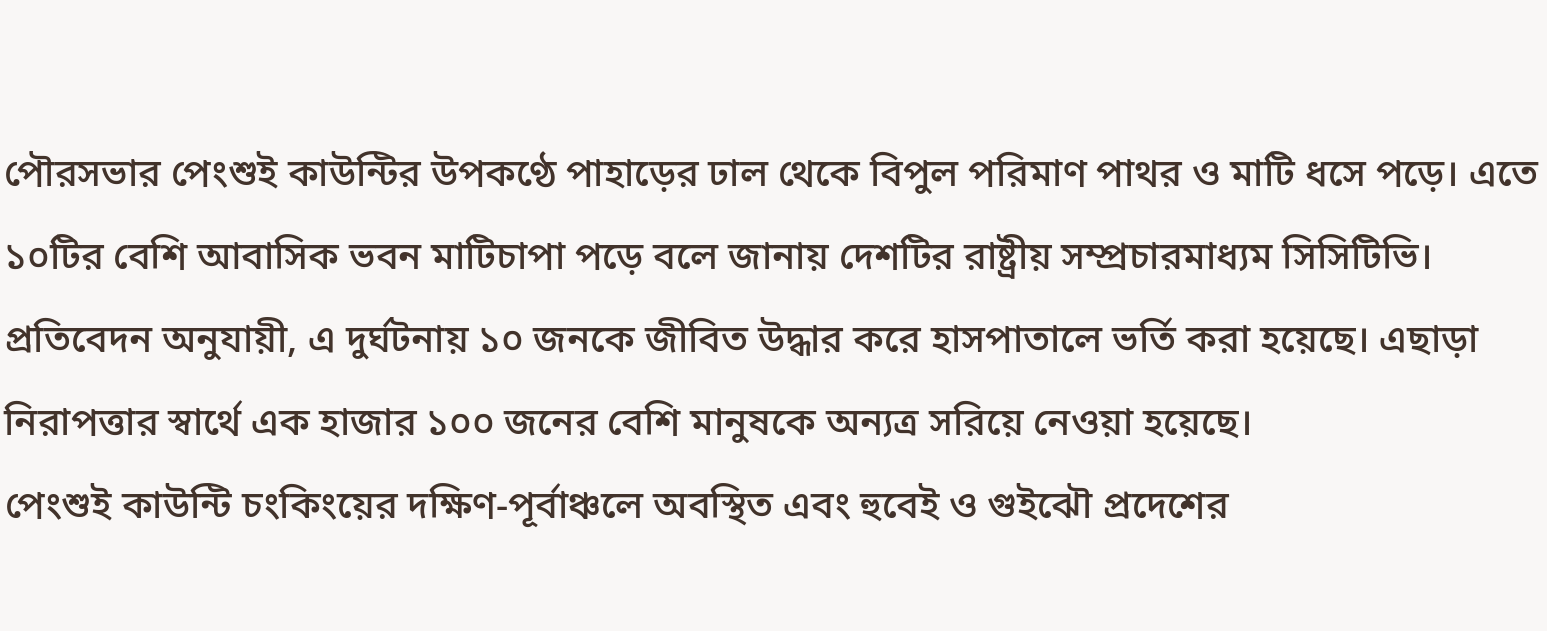পৌরসভার পেংশুই কাউন্টির উপকণ্ঠে পাহাড়ের ঢাল থেকে বিপুল পরিমাণ পাথর ও মাটি ধসে পড়ে। এতে ১০টির বেশি আবাসিক ভবন মাটিচাপা পড়ে বলে জানায় দেশটির রাষ্ট্রীয় সম্প্রচারমাধ্যম সিসিটিভি।
প্রতিবেদন অনুযায়ী, এ দুর্ঘটনায় ১০ জনকে জীবিত উদ্ধার করে হাসপাতালে ভর্তি করা হয়েছে। এছাড়া নিরাপত্তার স্বার্থে এক হাজার ১০০ জনের বেশি মানুষকে অন্যত্র সরিয়ে নেওয়া হয়েছে।
পেংশুই কাউন্টি চংকিংয়ের দক্ষিণ-পূর্বাঞ্চলে অবস্থিত এবং হুবেই ও গুইঝৌ প্রদেশের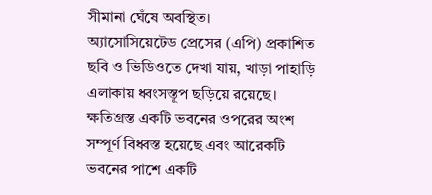সীমানা ঘেঁষে অবস্থিত।
অ্যাসোসিয়েটেড প্রেসের (এপি) প্রকাশিত ছবি ও ভিডিওতে দেখা যায়, খাড়া পাহাড়ি এলাকায় ধ্বংসস্তূপ ছড়িয়ে রয়েছে। ক্ষতিগ্রস্ত একটি ভবনের ওপরের অংশ সম্পূর্ণ বিধ্বস্ত হয়েছে এবং আরেকটি ভবনের পাশে একটি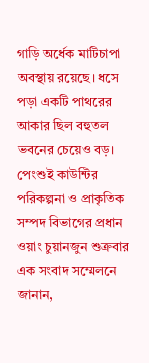গাড়ি অর্ধেক মাটিচাপা অবস্থায় রয়েছে। ধসে পড়া একটি পাথরের আকার ছিল বহুতল ভবনের চেয়েও বড়।
পেংশুই কাউন্টির পরিকল্পনা ও প্রাকৃতিক সম্পদ বিভাগের প্রধান ওয়াং চুয়ানজুন শুক্রবার এক সংবাদ সম্মেলনে জানান,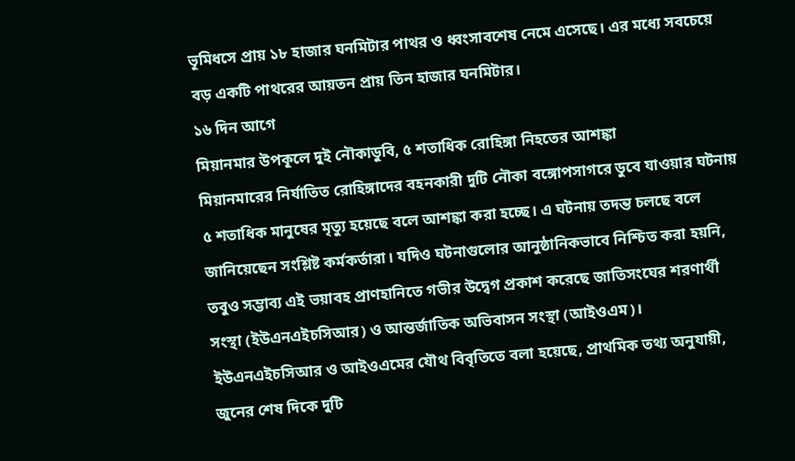ভূমিধসে প্রায় ১৮ হাজার ঘনমিটার পাথর ও ধ্বংসাবশেষ নেমে এসেছে। এর মধ্যে সবচেয়ে বড় একটি পাথরের আয়তন প্রায় তিন হাজার ঘনমিটার।
১৬ দিন আগে
মিয়ানমার উপকূলে দুই নৌকাডুবি, ৫ শতাধিক রোহিঙ্গা নিহতের আশঙ্কা
মিয়ানমারের নির্যাতিত রোহিঙ্গাদের বহনকারী দুটি নৌকা বঙ্গোপসাগরে ডুবে যাওয়ার ঘটনায় ৫ শতাধিক মানুষের মৃত্যু হয়েছে বলে আশঙ্কা করা হচ্ছে। এ ঘটনায় তদন্ত চলছে বলে জানিয়েছেন সংশ্লিষ্ট কর্মকর্তারা। যদিও ঘটনাগুলোর আনুষ্ঠানিকভাবে নিশ্চিত করা হয়নি, তবুও সম্ভাব্য এই ভয়াবহ প্রাণহানিতে গভীর উদ্বেগ প্রকাশ করেছে জাতিসংঘের শরণার্থী সংস্থা (ইউএনএইচসিআর) ও আন্তর্জাতিক অভিবাসন সংস্থা (আইওএম)।
ইউএনএইচসিআর ও আইওএমের যৌথ বিবৃতিতে বলা হয়েছে, প্রাথমিক তথ্য অনুযায়ী, জুনের শেষ দিকে দুটি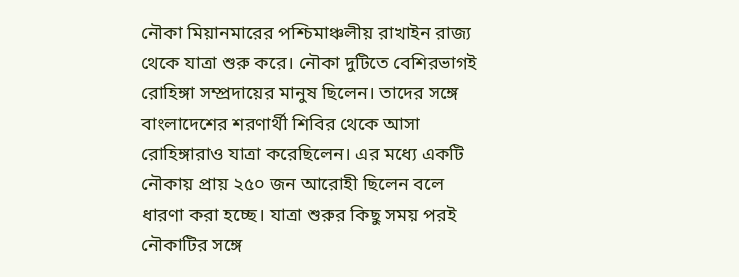নৌকা মিয়ানমারের পশ্চিমাঞ্চলীয় রাখাইন রাজ্য থেকে যাত্রা শুরু করে। নৌকা দুটিতে বেশিরভাগই রোহিঙ্গা সম্প্রদায়ের মানুষ ছিলেন। তাদের সঙ্গে বাংলাদেশের শরণার্থী শিবির থেকে আসা রোহিঙ্গারাও যাত্রা করেছিলেন। এর মধ্যে একটি নৌকায় প্রায় ২৫০ জন আরোহী ছিলেন বলে ধারণা করা হচ্ছে। যাত্রা শুরুর কিছু সময় পরই নৌকাটির সঙ্গে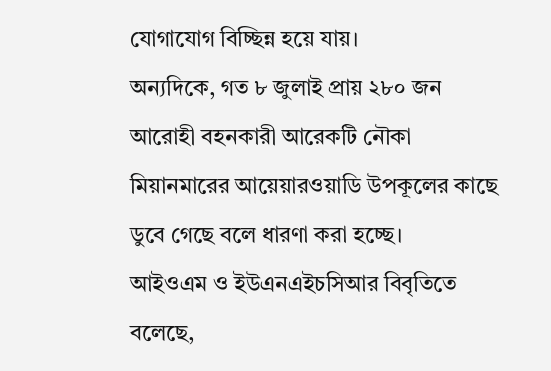যোগাযোগ বিচ্ছিন্ন হয়ে যায়।
অন্যদিকে, গত ৮ জুলাই প্রায় ২৮০ জন আরোহী বহনকারী আরেকটি নৌকা মিয়ানমারের আয়েয়ারওয়াডি উপকূলের কাছে ডুবে গেছে বলে ধারণা করা হচ্ছে।
আইওএম ও ইউএনএইচসিআর বিবৃতিতে বলেছে,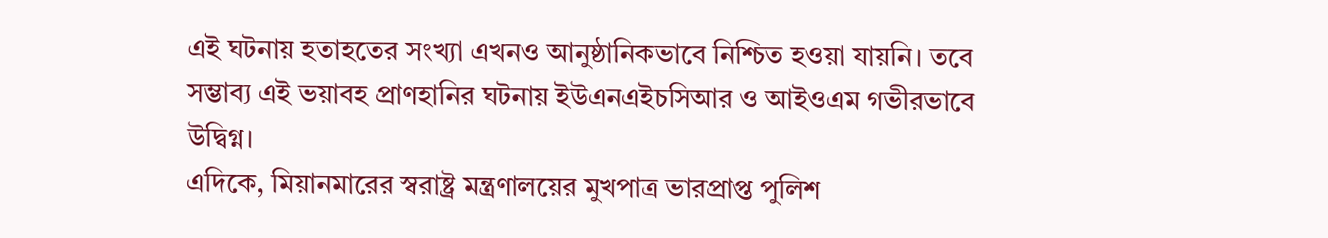এই ঘটনায় হতাহতের সংখ্যা এখনও আনুষ্ঠানিকভাবে নিশ্চিত হওয়া যায়নি। তবে সম্ভাব্য এই ভয়াবহ প্রাণহানির ঘটনায় ইউএনএইচসিআর ও আইওএম গভীরভাবে উদ্বিগ্ন।
এদিকে, মিয়ানমারের স্বরাষ্ট্র মন্ত্রণালয়ের মুখপাত্র ভারপ্রাপ্ত পুলিশ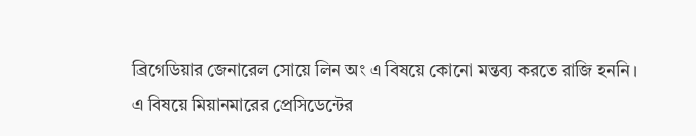ব্রিগেডিয়ার জেনারেল সোয়ে লিন অং এ বিষয়ে কোনো মন্তব্য করতে রাজি হননি।
এ বিষয়ে মিয়ানমারের প্রেসিডেন্টের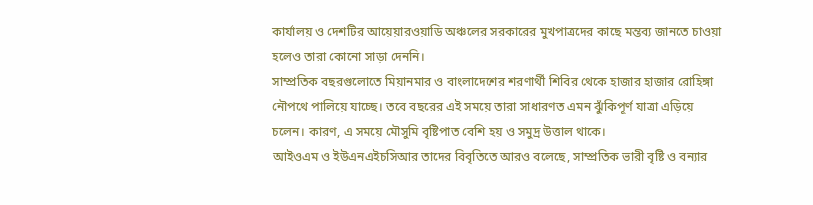কার্যালয় ও দেশটির আয়েয়ারওয়াডি অঞ্চলের সরকারের মুখপাত্রদের কাছে মন্তব্য জানতে চাওয়া হলেও তারা কোনো সাড়া দেননি।
সাম্প্রতিক বছরগুলোতে মিয়ানমার ও বাংলাদেশের শরণার্থী শিবির থেকে হাজার হাজার রোহিঙ্গা নৌপথে পালিয়ে যাচ্ছে। তবে বছরের এই সময়ে তারা সাধারণত এমন ঝুঁকিপূর্ণ যাত্রা এড়িয়ে চলেন। কারণ, এ সময়ে মৌসুমি বৃষ্টিপাত বেশি হয় ও সমুদ্র উত্তাল থাকে।
আইওএম ও ইউএনএইচসিআর তাদের বিবৃতিতে আরও বলেছে, সাম্প্রতিক ভারী বৃষ্টি ও বন্যার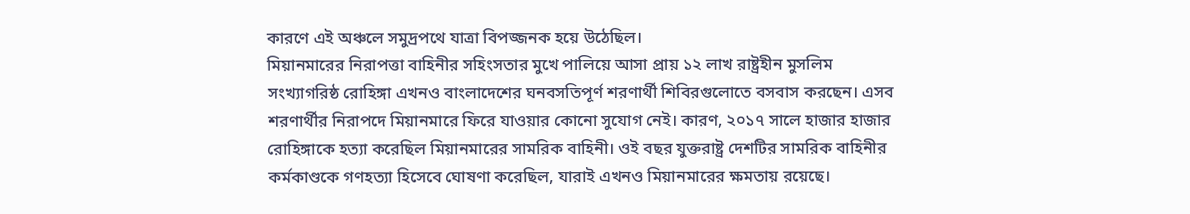কারণে এই অঞ্চলে সমুদ্রপথে যাত্রা বিপজ্জনক হয়ে উঠেছিল।
মিয়ানমারের নিরাপত্তা বাহিনীর সহিংসতার মুখে পালিয়ে আসা প্রায় ১২ লাখ রাষ্ট্রহীন মুসলিম সংখ্যাগরিষ্ঠ রোহিঙ্গা এখনও বাংলাদেশের ঘনবসতিপূর্ণ শরণার্থী শিবিরগুলোতে বসবাস করছেন। এসব শরণার্থীর নিরাপদে মিয়ানমারে ফিরে যাওয়ার কোনো সুযোগ নেই। কারণ, ২০১৭ সালে হাজার হাজার রোহিঙ্গাকে হত্যা করেছিল মিয়ানমারের সামরিক বাহিনী। ওই বছর যুক্তরাষ্ট্র দেশটির সামরিক বাহিনীর কর্মকাণ্ডকে গণহত্যা হিসেবে ঘোষণা করেছিল, যারাই এখনও মিয়ানমারের ক্ষমতায় রয়েছে।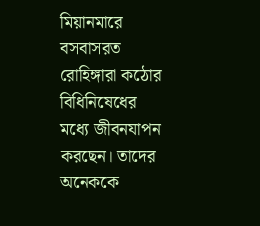মিয়ানমারে বসবাসরত রোহিঙ্গারা কঠোর বিধিনিষেধের মধ্যে জীবনযাপন করছেন। তাদের অনেককে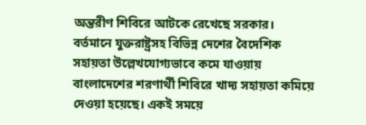অন্তরীণ শিবিরে আটকে রেখেছে সরকার।
বর্তমানে যুক্তরাষ্ট্রসহ বিভিন্ন দেশের বৈদেশিক সহায়তা উল্লেখযোগ্যভাবে কমে যাওয়ায় বাংলাদেশের শরণার্থী শিবিরে খাদ্য সহায়তা কমিয়ে দেওয়া হয়েছে। একই সময়ে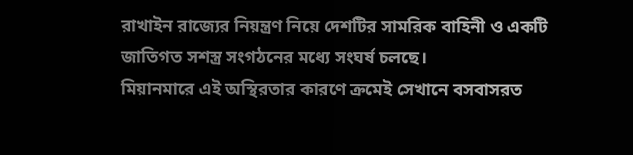রাখাইন রাজ্যের নিয়ন্ত্রণ নিয়ে দেশটির সামরিক বাহিনী ও একটি জাতিগত সশস্ত্র সংগঠনের মধ্যে সংঘর্ষ চলছে।
মিয়ানমারে এই অস্থিরতার কারণে ক্রমেই সেখানে বসবাসরত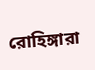রোহিঙ্গারা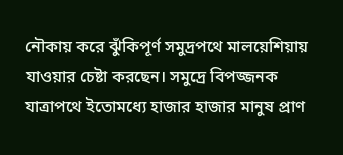নৌকায় করে ঝুঁকিপূর্ণ সমুদ্রপথে মালয়েশিয়ায় যাওয়ার চেষ্টা করছেন। সমুদ্রে বিপজ্জনক যাত্রাপথে ইতোমধ্যে হাজার হাজার মানুষ প্রাণ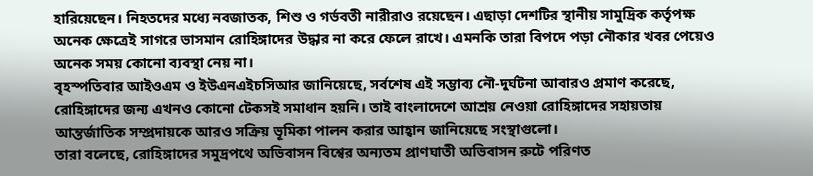হারিয়েছেন। নিহতদের মধ্যে নবজাতক, শিশু ও গর্ভবতী নারীরাও রয়েছেন। এছাড়া দেশটির স্থানীয় সামুদ্রিক কর্তৃপক্ষ অনেক ক্ষেত্রেই সাগরে ভাসমান রোহিঙ্গাদের উদ্ধার না করে ফেলে রাখে। এমনকি তারা বিপদে পড়া নৌকার খবর পেয়েও অনেক সময় কোনো ব্যবস্থা নেয় না।
বৃহস্পতিবার আইওএম ও ইউএনএইচসিআর জানিয়েছে, সর্বশেষ এই সম্ভাব্য নৌ-দুর্ঘটনা আবারও প্রমাণ করেছে, রোহিঙ্গাদের জন্য এখনও কোনো টেকসই সমাধান হয়নি। তাই বাংলাদেশে আশ্রয় নেওয়া রোহিঙ্গাদের সহায়তায় আন্তর্জাতিক সম্প্রদায়কে আরও সক্রিয় ভূমিকা পালন করার আহ্বান জানিয়েছে সংস্থাগুলো।
তারা বলেছে, রোহিঙ্গাদের সমুদ্রপথে অভিবাসন বিশ্বের অন্যতম প্রাণঘাতী অভিবাসন রুটে পরিণত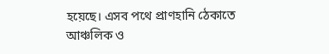হয়েছে। এসব পথে প্রাণহানি ঠেকাতে আঞ্চলিক ও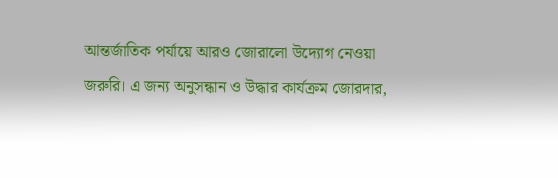আন্তর্জাতিক পর্যায়ে আরও জোরালো উদ্যোগ নেওয়া জরুরি। এ জন্য অনুসন্ধান ও উদ্ধার কার্যক্রম জোরদার,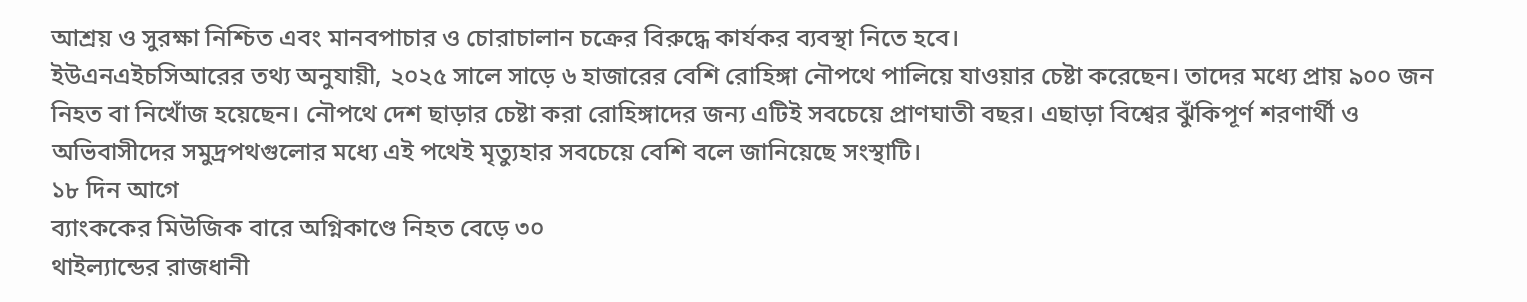আশ্রয় ও সুরক্ষা নিশ্চিত এবং মানবপাচার ও চোরাচালান চক্রের বিরুদ্ধে কার্যকর ব্যবস্থা নিতে হবে।
ইউএনএইচসিআরের তথ্য অনুযায়ী, ২০২৫ সালে সাড়ে ৬ হাজারের বেশি রোহিঙ্গা নৌপথে পালিয়ে যাওয়ার চেষ্টা করেছেন। তাদের মধ্যে প্রায় ৯০০ জন নিহত বা নিখোঁজ হয়েছেন। নৌপথে দেশ ছাড়ার চেষ্টা করা রোহিঙ্গাদের জন্য এটিই সবচেয়ে প্রাণঘাতী বছর। এছাড়া বিশ্বের ঝুঁকিপূর্ণ শরণার্থী ও অভিবাসীদের সমুদ্রপথগুলোর মধ্যে এই পথেই মৃত্যুহার সবচেয়ে বেশি বলে জানিয়েছে সংস্থাটি।
১৮ দিন আগে
ব্যাংককের মিউজিক বারে অগ্নিকাণ্ডে নিহত বেড়ে ৩০
থাইল্যান্ডের রাজধানী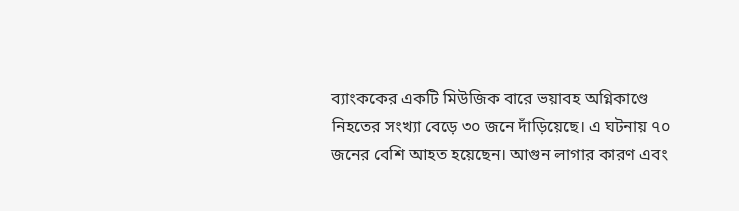ব্যাংককের একটি মিউজিক বারে ভয়াবহ অগ্নিকাণ্ডে নিহতের সংখ্যা বেড়ে ৩০ জনে দাঁড়িয়েছে। এ ঘটনায় ৭০ জনের বেশি আহত হয়েছেন। আগুন লাগার কারণ এবং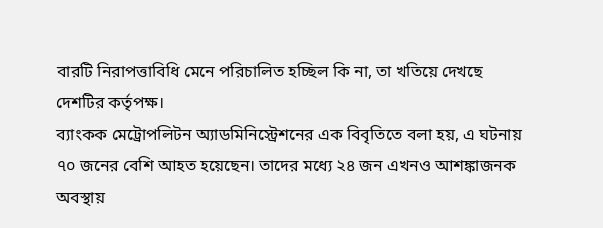বারটি নিরাপত্তাবিধি মেনে পরিচালিত হচ্ছিল কি না, তা খতিয়ে দেখছে দেশটির কর্তৃপক্ষ।
ব্যাংকক মেট্রোপলিটন অ্যাডমিনিস্ট্রেশনের এক বিবৃতিতে বলা হয়, এ ঘটনায় ৭০ জনের বেশি আহত হয়েছেন। তাদের মধ্যে ২৪ জন এখনও আশঙ্কাজনক অবস্থায়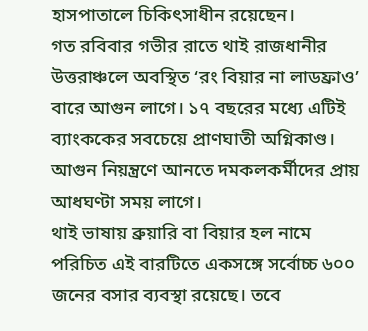হাসপাতালে চিকিৎসাধীন রয়েছেন।
গত রবিবার গভীর রাতে থাই রাজধানীর উত্তরাঞ্চলে অবস্থিত ‘রং বিয়ার না লাডফ্রাও’ বারে আগুন লাগে। ১৭ বছরের মধ্যে এটিই ব্যাংককের সবচেয়ে প্রাণঘাতী অগ্নিকাণ্ড। আগুন নিয়ন্ত্রণে আনতে দমকলকর্মীদের প্রায় আধঘণ্টা সময় লাগে।
থাই ভাষায় ব্রুয়ারি বা বিয়ার হল নামে পরিচিত এই বারটিতে একসঙ্গে সর্বোচ্চ ৬০০ জনের বসার ব্যবস্থা রয়েছে। তবে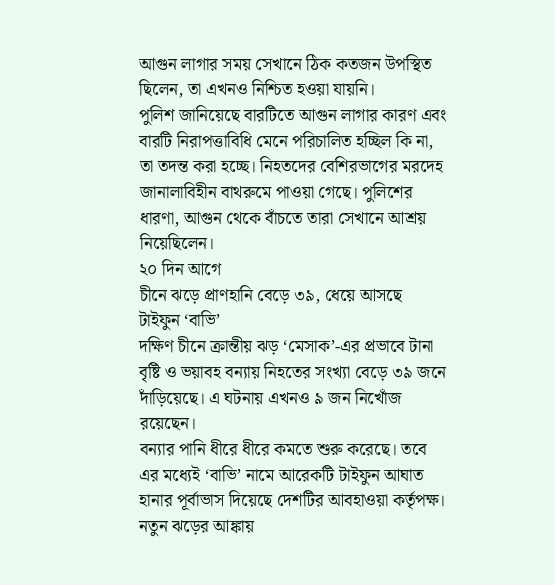আগুন লাগার সময় সেখানে ঠিক কতজন উপস্থিত ছিলেন, তা এখনও নিশ্চিত হওয়া যায়নি।
পুলিশ জানিয়েছে বারটিতে আগুন লাগার কারণ এবং বারটি নিরাপত্তাবিধি মেনে পরিচালিত হচ্ছিল কি না, তা তদন্ত করা হচ্ছে। নিহতদের বেশিরভাগের মরদেহ জানালাবিহীন বাথরুমে পাওয়া গেছে। পুলিশের ধারণা, আগুন থেকে বাঁচতে তারা সেখানে আশ্রয় নিয়েছিলেন।
২০ দিন আগে
চীনে ঝড়ে প্রাণহানি বেড়ে ৩৯, ধেয়ে আসছে টাইফুন ‘বাভি’
দক্ষিণ চীনে ক্রান্তীয় ঝড় ‘মেসাক’-এর প্রভাবে টানা বৃষ্টি ও ভয়াবহ বন্যায় নিহতের সংখ্যা বেড়ে ৩৯ জনে দাঁড়িয়েছে। এ ঘটনায় এখনও ৯ জন নিখোঁজ রয়েছেন।
বন্যার পানি ধীরে ধীরে কমতে শুরু করেছে। তবে এর মধ্যেই ‘বাভি’ নামে আরেকটি টাইফুন আঘাত হানার পূর্বাভাস দিয়েছে দেশটির আবহাওয়া কর্তৃপক্ষ। নতুন ঝড়ের আঙ্কায়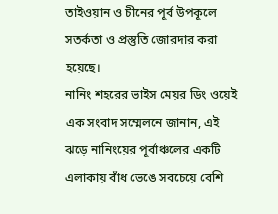তাইওয়ান ও চীনের পূর্ব উপকূলে সতর্কতা ও প্রস্তুতি জোরদার করা হয়েছে।
নানিং শহরের ভাইস মেয়র ডিং ওয়েই এক সংবাদ সম্মেলনে জানান, এই ঝড়ে নানিংয়ের পূর্বাঞ্চলের একটি এলাকায় বাঁধ ভেঙে সবচেয়ে বেশি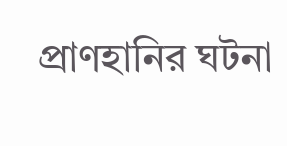প্রাণহানির ঘটনা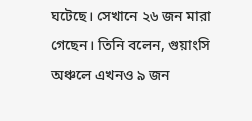ঘটেছে। সেখানে ২৬ জন মারা গেছেন। তিনি বলেন, গুয়াংসি অঞ্চলে এখনও ৯ জন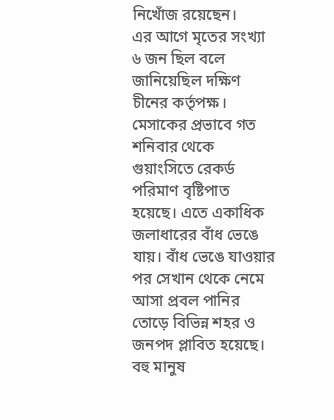নিখোঁজ রয়েছেন।
এর আগে মৃতের সংখ্যা ৬ জন ছিল বলে জানিয়েছিল দক্ষিণ চীনের কর্তৃপক্ষ।
মেসাকের প্রভাবে গত শনিবার থেকে গুয়াংসিতে রেকর্ড পরিমাণ বৃষ্টিপাত হয়েছে। এতে একাধিক জলাধারের বাঁধ ভেঙে যায়। বাঁধ ভেঙে যাওয়ার পর সেখান থেকে নেমে আসা প্রবল পানির তোড়ে বিভিন্ন শহর ও জনপদ প্লাবিত হয়েছে। বহু মানুষ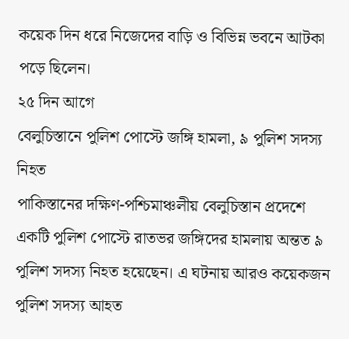কয়েক দিন ধরে নিজেদের বাড়ি ও বিভিন্ন ভবনে আটকা পড়ে ছিলেন।
২৫ দিন আগে
বেলুচিস্তানে পুলিশ পোস্টে জঙ্গি হামলা, ৯ পুলিশ সদস্য নিহত
পাকিস্তানের দক্ষিণ-পশ্চিমাঞ্চলীয় বেলুচিস্তান প্রদেশে একটি পুলিশ পোস্টে রাতভর জঙ্গিদের হামলায় অন্তত ৯ পুলিশ সদস্য নিহত হয়েছেন। এ ঘটনায় আরও কয়েকজন পুলিশ সদস্য আহত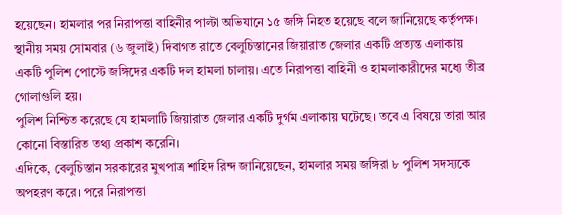হয়েছেন। হামলার পর নিরাপত্তা বাহিনীর পাল্টা অভিযানে ১৫ জঙ্গি নিহত হয়েছে বলে জানিয়েছে কর্তৃপক্ষ।
স্থানীয় সময় সোমবার (৬ জুলাই) দিবাগত রাতে বেলুচিস্তানের জিয়ারাত জেলার একটি প্রত্যন্ত এলাকায় একটি পুলিশ পোস্টে জঙ্গিদের একটি দল হামলা চালায়। এতে নিরাপত্তা বাহিনী ও হামলাকারীদের মধ্যে তীব্র গোলাগুলি হয়।
পুলিশ নিশ্চিত করেছে যে হামলাটি জিয়ারাত জেলার একটি দুর্গম এলাকায় ঘটেছে। তবে এ বিষয়ে তারা আর কোনো বিস্তারিত তথ্য প্রকাশ করেনি।
এদিকে, বেলুচিস্তান সরকারের মুখপাত্র শাহিদ রিন্দ জানিয়েছেন, হামলার সময় জঙ্গিরা ৮ পুলিশ সদস্যকে অপহরণ করে। পরে নিরাপত্তা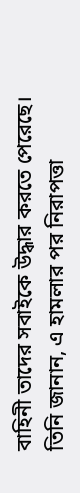বাহিনী তাদের সবাইকে উদ্ধার করতে পেরেছে।
তিনি জানান, এ হামলার পর নিরাপত্তা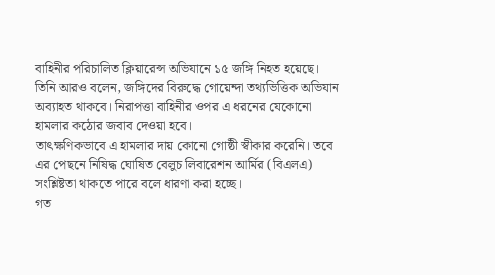বাহিনীর পরিচালিত ক্লিয়ারেন্স অভিযানে ১৫ জঙ্গি নিহত হয়েছে।
তিনি আরও বলেন, জঙ্গিদের বিরুদ্ধে গোয়েন্দা তথ্যভিত্তিক অভিযান অব্যাহত থাকবে। নিরাপত্তা বাহিনীর ওপর এ ধরনের যেকোনো হামলার কঠোর জবাব দেওয়া হবে।
তাৎক্ষণিকভাবে এ হামলার দায় কোনো গোষ্ঠী স্বীকার করেনি। তবে এর পেছনে নিষিদ্ধ ঘোষিত বেলুচ লিবারেশন আর্মির (বিএলএ) সংশ্লিষ্টতা থাকতে পারে বলে ধারণা করা হচ্ছে।
গত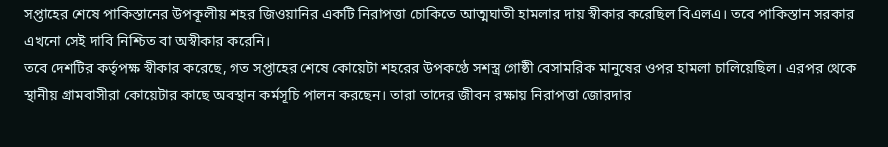সপ্তাহের শেষে পাকিস্তানের উপকূলীয় শহর জিওয়ানির একটি নিরাপত্তা চোকিতে আত্মঘাতী হামলার দায় স্বীকার করেছিল বিএলএ। তবে পাকিস্তান সরকার এখনো সেই দাবি নিশ্চিত বা অস্বীকার করেনি।
তবে দেশটির কর্তৃপক্ষ স্বীকার করেছে, গত সপ্তাহের শেষে কোয়েটা শহরের উপকণ্ঠে সশস্ত্র গোষ্ঠী বেসামরিক মানুষের ওপর হামলা চালিয়েছিল। এরপর থেকে স্থানীয় গ্রামবাসীরা কোয়েটার কাছে অবস্থান কর্মসূচি পালন করছেন। তারা তাদের জীবন রক্ষায় নিরাপত্তা জোরদার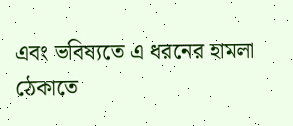এবং ভবিষ্যতে এ ধরনের হামলা ঠেকাতে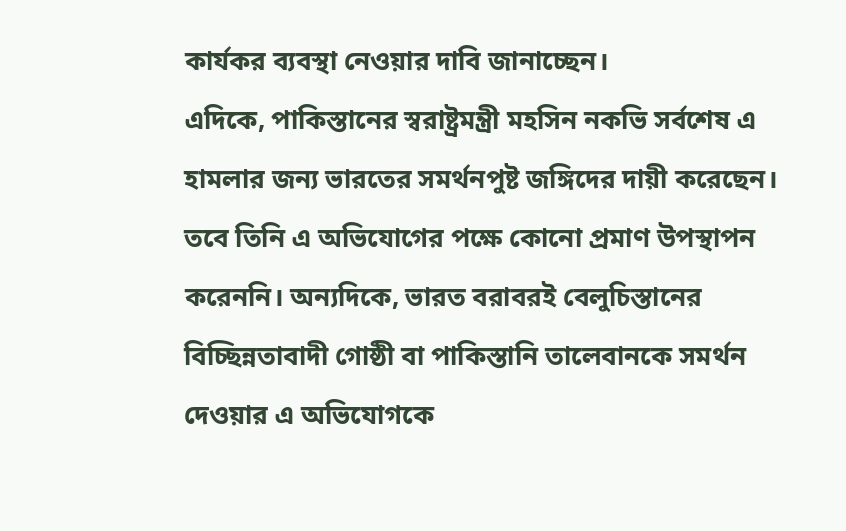কার্যকর ব্যবস্থা নেওয়ার দাবি জানাচ্ছেন।
এদিকে, পাকিস্তানের স্বরাষ্ট্রমন্ত্রী মহসিন নকভি সর্বশেষ এ হামলার জন্য ভারতের সমর্থনপুষ্ট জঙ্গিদের দায়ী করেছেন। তবে তিনি এ অভিযোগের পক্ষে কোনো প্রমাণ উপস্থাপন করেননি। অন্যদিকে, ভারত বরাবরই বেলুচিস্তানের বিচ্ছিন্নতাবাদী গোষ্ঠী বা পাকিস্তানি তালেবানকে সমর্থন দেওয়ার এ অভিযোগকে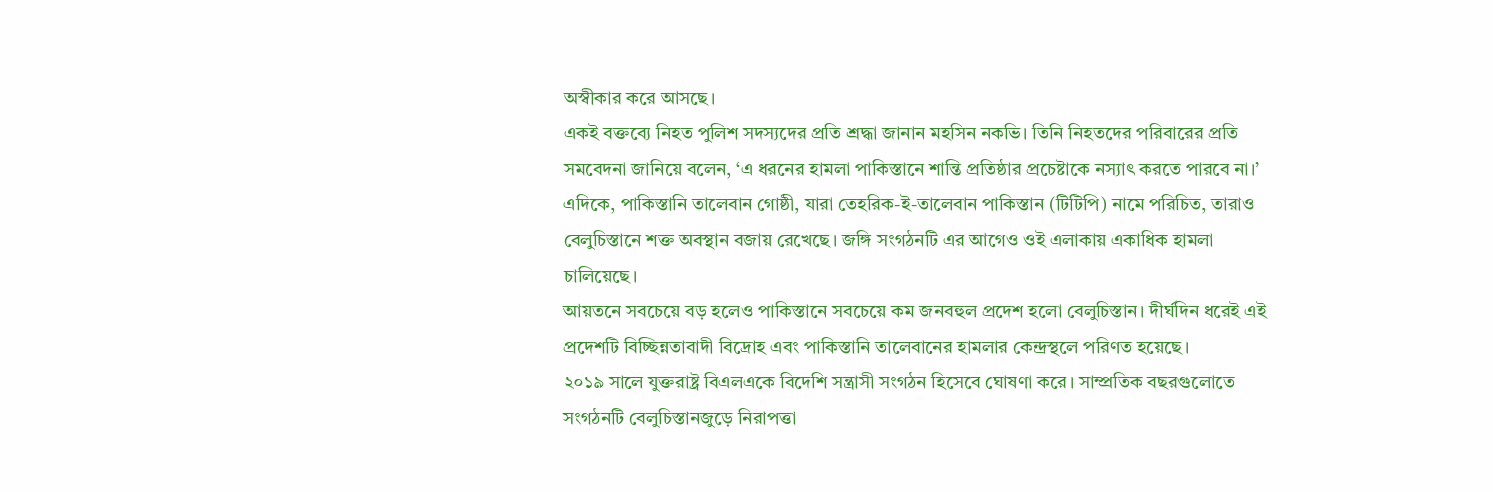অস্বীকার করে আসছে।
একই বক্তব্যে নিহত পুলিশ সদস্যদের প্রতি শ্রদ্ধা জানান মহসিন নকভি। তিনি নিহতদের পরিবারের প্রতি সমবেদনা জানিয়ে বলেন, ‘এ ধরনের হামলা পাকিস্তানে শান্তি প্রতিষ্ঠার প্রচেষ্টাকে নস্যাৎ করতে পারবে না।’
এদিকে, পাকিস্তানি তালেবান গোষ্ঠী, যারা তেহরিক-ই-তালেবান পাকিস্তান (টিটিপি) নামে পরিচিত, তারাও বেলুচিস্তানে শক্ত অবস্থান বজায় রেখেছে। জঙ্গি সংগঠনটি এর আগেও ওই এলাকায় একাধিক হামলা চালিয়েছে।
আয়তনে সবচেয়ে বড় হলেও পাকিস্তানে সবচেয়ে কম জনবহুল প্রদেশ হলো বেলুচিস্তান। দীর্ঘদিন ধরেই এই প্রদেশটি বিচ্ছিন্নতাবাদী বিদ্রোহ এবং পাকিস্তানি তালেবানের হামলার কেন্দ্রস্থলে পরিণত হয়েছে।
২০১৯ সালে যুক্তরাষ্ট্র বিএলএকে বিদেশি সন্ত্রাসী সংগঠন হিসেবে ঘোষণা করে। সাম্প্রতিক বছরগুলোতে সংগঠনটি বেলুচিস্তানজুড়ে নিরাপত্তা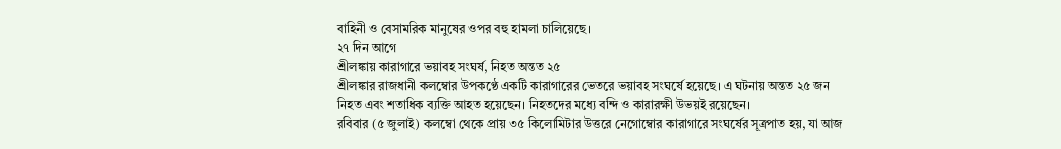বাহিনী ও বেসামরিক মানুষের ওপর বহু হামলা চালিয়েছে।
২৭ দিন আগে
শ্রীলঙ্কায় কারাগারে ভয়াবহ সংঘর্ষ, নিহত অন্তত ২৫
শ্রীলঙ্কার রাজধানী কলম্বোর উপকণ্ঠে একটি কারাগারের ভেতরে ভয়াবহ সংঘর্ষে হয়েছে। এ ঘটনায় অন্তত ২৫ জন নিহত এবং শতাধিক ব্যক্তি আহত হয়েছেন। নিহতদের মধ্যে বন্দি ও কারারক্ষী উভয়ই রয়েছেন।
রবিবার (৫ জুলাই) কলম্বো থেকে প্রায় ৩৫ কিলোমিটার উত্তরে নেগোম্বোর কারাগারে সংঘর্ষের সূত্রপাত হয়, যা আজ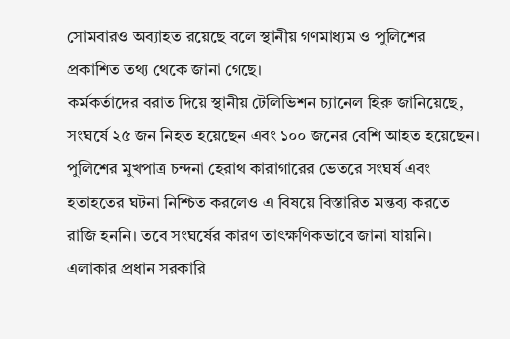সোমবারও অব্যাহত রয়েছে বলে স্থানীয় গণমাধ্যম ও পুলিশের প্রকাশিত তথ্য থেকে জানা গেছে।
কর্মকর্তাদের বরাত দিয়ে স্থানীয় টেলিভিশন চ্যানেল হিরু জানিয়েছে, সংঘর্ষে ২৫ জন নিহত হয়েছেন এবং ১০০ জনের বেশি আহত হয়েছেন।
পুলিশের মুখপাত্র চন্দনা হেরাথ কারাগারের ভেতরে সংঘর্ষ এবং হতাহতের ঘটনা নিশ্চিত করলেও এ বিষয়ে বিস্তারিত মন্তব্য করতে রাজি হননি। তবে সংঘর্ষের কারণ তাৎক্ষণিকভাবে জানা যায়নি।
এলাকার প্রধান সরকারি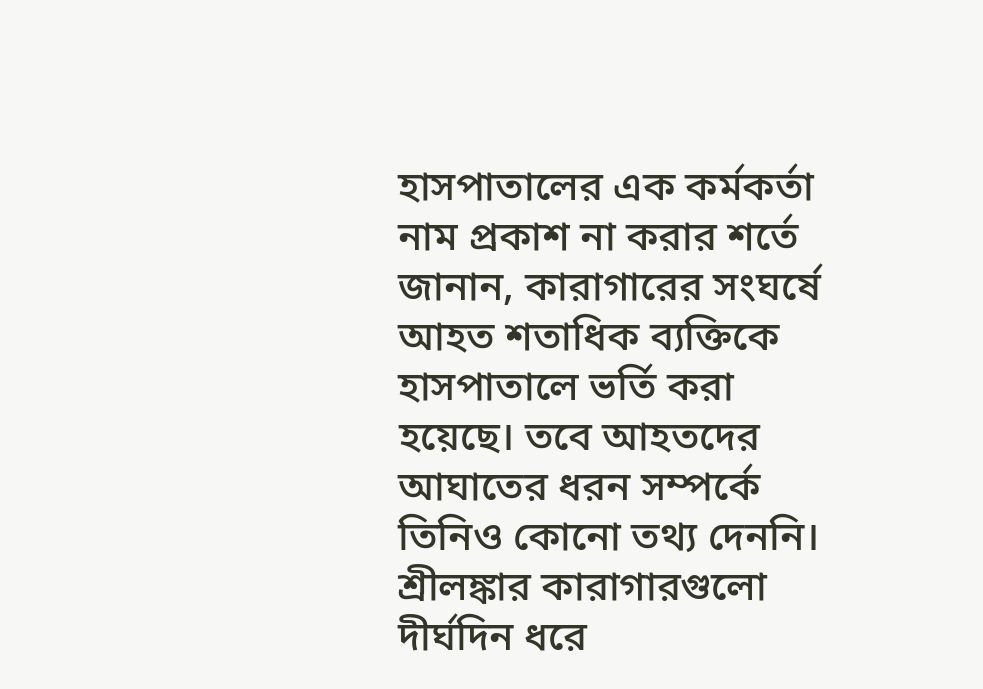হাসপাতালের এক কর্মকর্তা নাম প্রকাশ না করার শর্তে জানান, কারাগারের সংঘর্ষে আহত শতাধিক ব্যক্তিকে হাসপাতালে ভর্তি করা হয়েছে। তবে আহতদের আঘাতের ধরন সম্পর্কে তিনিও কোনো তথ্য দেননি।
শ্রীলঙ্কার কারাগারগুলো দীর্ঘদিন ধরে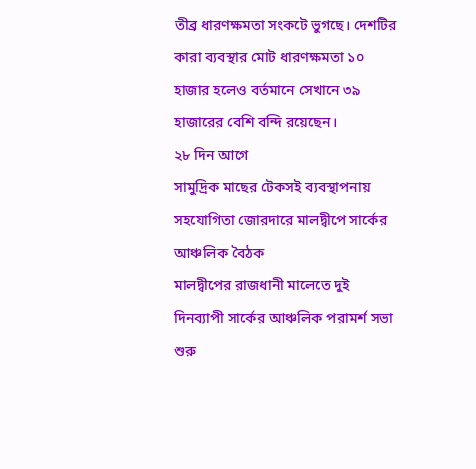তীব্র ধারণক্ষমতা সংকটে ভুগছে। দেশটির কারা ব্যবস্থার মোট ধারণক্ষমতা ১০ হাজার হলেও বর্তমানে সেখানে ৩৯ হাজারের বেশি বন্দি রয়েছেন।
২৮ দিন আগে
সামুদ্রিক মাছের টেকসই ব্যবস্থাপনায় সহযোগিতা জোরদারে মালদ্বীপে সার্কের আঞ্চলিক বৈঠক
মালদ্বীপের রাজধানী মালেতে দুই দিনব্যাপী সার্কের আঞ্চলিক পরামর্শ সভা শুরু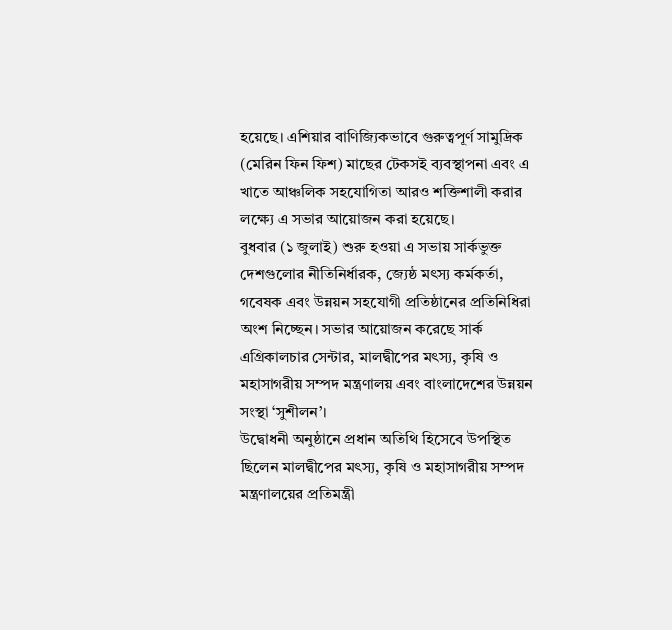হয়েছে। এশিয়ার বাণিজ্যিকভাবে গুরুত্বপূর্ণ সামুদ্রিক (মেরিন ফিন ফিশ) মাছের টেকসই ব্যবস্থাপনা এবং এ খাতে আঞ্চলিক সহযোগিতা আরও শক্তিশালী করার লক্ষ্যে এ সভার আয়োজন করা হয়েছে।
বুধবার (১ জুলাই) শুরু হওয়া এ সভায় সার্কভুক্ত দেশগুলোর নীতিনির্ধারক, জ্যেষ্ঠ মৎস্য কর্মকর্তা, গবেষক এবং উন্নয়ন সহযোগী প্রতিষ্ঠানের প্রতিনিধিরা অংশ নিচ্ছেন। সভার আয়োজন করেছে সার্ক এগ্রিকালচার সেন্টার, মালদ্বীপের মৎস্য, কৃষি ও মহাসাগরীয় সম্পদ মন্ত্রণালয় এবং বাংলাদেশের উন্নয়ন সংস্থা ‘সুশীলন’।
উদ্বোধনী অনুষ্ঠানে প্রধান অতিথি হিসেবে উপস্থিত ছিলেন মালদ্বীপের মৎস্য, কৃষি ও মহাসাগরীয় সম্পদ মন্ত্রণালয়ের প্রতিমন্ত্রী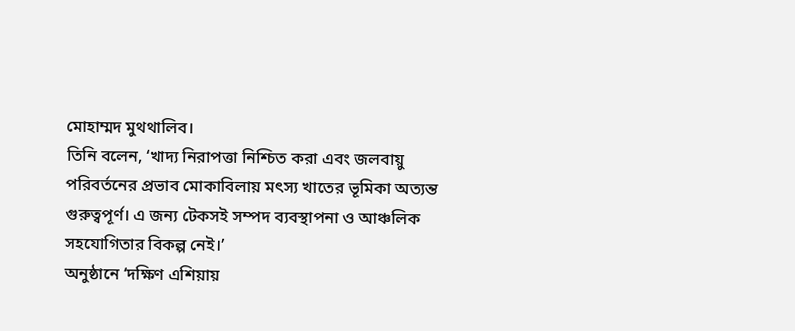মোহাম্মদ মুথথালিব।
তিনি বলেন, ‘খাদ্য নিরাপত্তা নিশ্চিত করা এবং জলবায়ু পরিবর্তনের প্রভাব মোকাবিলায় মৎস্য খাতের ভূমিকা অত্যন্ত গুরুত্বপূর্ণ। এ জন্য টেকসই সম্পদ ব্যবস্থাপনা ও আঞ্চলিক সহযোগিতার বিকল্প নেই।’
অনুষ্ঠানে ‘দক্ষিণ এশিয়ায়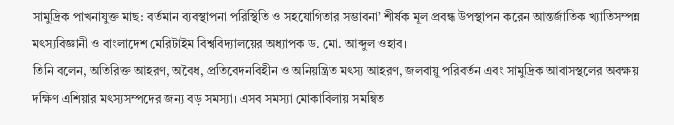সামুদ্রিক পাখনাযুক্ত মাছ: বর্তমান ব্যবস্থাপনা পরিস্থিতি ও সহযোগিতার সম্ভাবনা’ শীর্ষক মূল প্রবন্ধ উপস্থাপন করেন আন্তর্জাতিক খ্যাতিসম্পন্ন মৎস্যবিজ্ঞানী ও বাংলাদেশ মেরিটাইম বিশ্ববিদ্যালয়ের অধ্যাপক ড. মো. আব্দুল ওহাব।
তিনি বলেন, অতিরিক্ত আহরণ, অবৈধ, প্রতিবেদনবিহীন ও অনিয়ন্ত্রিত মৎস্য আহরণ, জলবায়ু পরিবর্তন এবং সামুদ্রিক আবাসস্থলের অবক্ষয় দক্ষিণ এশিয়ার মৎস্যসম্পদের জন্য বড় সমস্যা। এসব সমস্যা মোকাবিলায় সমন্বিত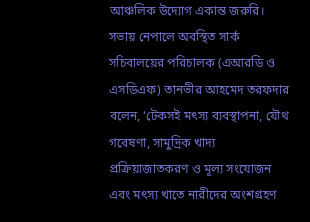আঞ্চলিক উদ্যোগ একান্ত জরুরি।
সভায় নেপালে অবস্থিত সার্ক সচিবালয়ের পরিচালক (এআরডি ও এসডিএফ) তানভীর আহমেদ তরফদার বলেন, ‘টেকসই মৎস্য ব্যবস্থাপনা, যৌথ গবেষণা, সামুদ্রিক খাদ্য প্রক্রিয়াজাতকরণ ও মূল্য সংযোজন এবং মৎস্য খাতে নারীদের অংশগ্রহণ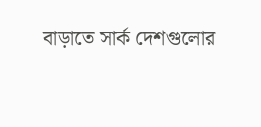বাড়াতে সার্ক দেশগুলোর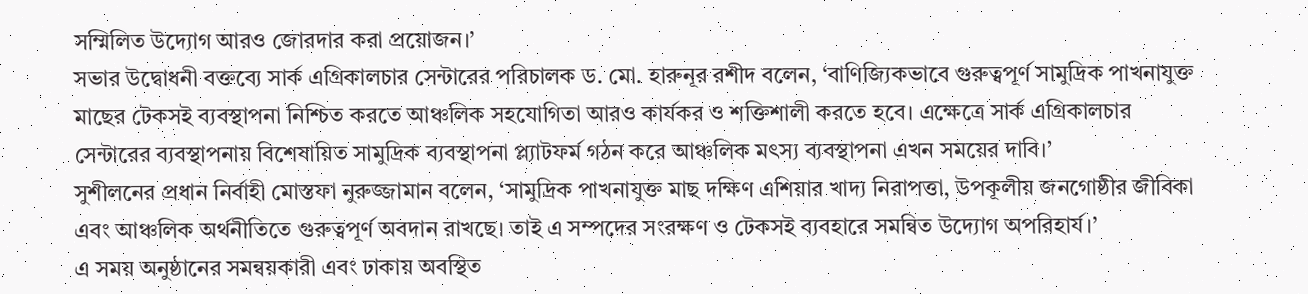সম্মিলিত উদ্যোগ আরও জোরদার করা প্রয়োজন।’
সভার উদ্বোধনী বক্তব্যে সার্ক এগ্রিকালচার সেন্টারের পরিচালক ড. মো. হারুনূর রশীদ বলেন, ‘বাণিজ্যিকভাবে গুরুত্বপূর্ণ সামুদ্রিক পাখনাযুক্ত মাছের টেকসই ব্যবস্থাপনা নিশ্চিত করতে আঞ্চলিক সহযোগিতা আরও কার্যকর ও শক্তিশালী করতে হবে। এক্ষেত্রে সার্ক এগ্রিকালচার সেন্টারের ব্যবস্থাপনায় বিশেষায়িত সামুদ্রিক ব্যবস্থাপনা প্ল্যাটফর্ম গঠন করে আঞ্চলিক মৎস্য ব্যবস্থাপনা এখন সময়ের দাবি।’
সুশীলনের প্রধান নির্বাহী মোস্তফা নুরুজ্জামান বলেন, ‘সামুদ্রিক পাখনাযুক্ত মাছ দক্ষিণ এশিয়ার খাদ্য নিরাপত্তা, উপকূলীয় জনগোষ্ঠীর জীবিকা এবং আঞ্চলিক অর্থনীতিতে গুরুত্বপূর্ণ অবদান রাখছে। তাই এ সম্পদের সংরক্ষণ ও টেকসই ব্যবহারে সমন্বিত উদ্যোগ অপরিহার্য।’
এ সময় অনুষ্ঠানের সমন্বয়কারী এবং ঢাকায় অবস্থিত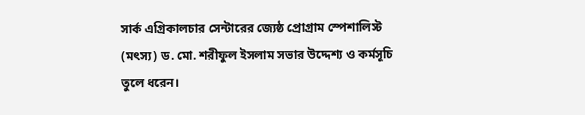সার্ক এগ্রিকালচার সেন্টারের জ্যেষ্ঠ প্রোগ্রাম স্পেশালিস্ট (মৎস্য) ড. মো. শরীফুল ইসলাম সভার উদ্দেশ্য ও কর্মসূচি তুলে ধরেন।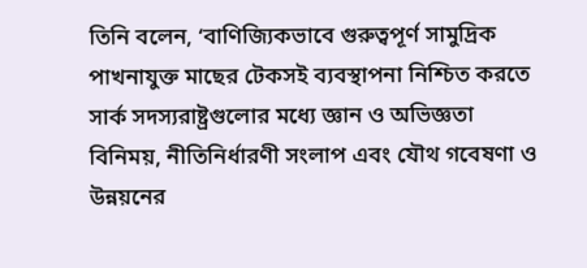তিনি বলেন, ‘বাণিজ্যিকভাবে গুরুত্বপূর্ণ সামুদ্রিক পাখনাযুক্ত মাছের টেকসই ব্যবস্থাপনা নিশ্চিত করতে সার্ক সদস্যরাষ্ট্রগুলোর মধ্যে জ্ঞান ও অভিজ্ঞতা বিনিময়, নীতিনির্ধারণী সংলাপ এবং যৌথ গবেষণা ও উন্নয়নের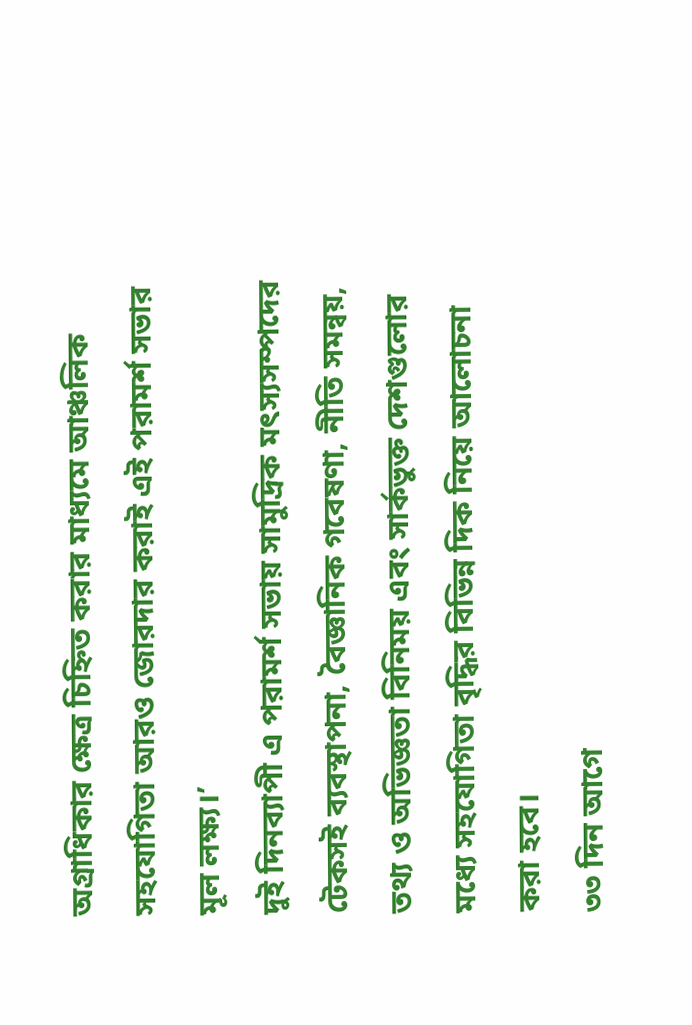অগ্রাধিকার ক্ষেত্র চিহ্নিত করার মাধ্যমে আঞ্চলিক সহযোগিতা আরও জোরদার করাই এই পরামর্শ সভার মূল লক্ষ্য।’
দুই দিনব্যাপী এ পরামর্শ সভায় সামুদ্রিক মৎস্যসম্পদের টেকসই ব্যবস্থাপনা, বৈজ্ঞানিক গবেষণা, নীতি সমন্বয়, তথ্য ও অভিজ্ঞতা বিনিময় এবং সার্কভুক্ত দেশগুলোর মধ্যে সহযোগিতা বৃদ্ধির বিভিন্ন দিক নিয়ে আলোচনা করা হবে।
৩৩ দিন আগে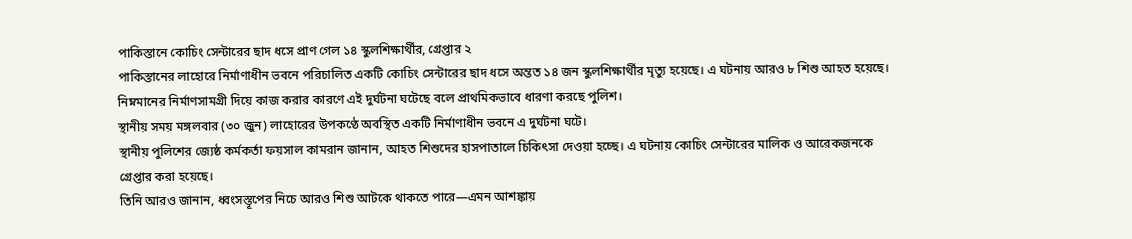পাকিস্তানে কোচিং সেন্টারের ছাদ ধসে প্রাণ গেল ১৪ স্কুলশিক্ষার্থীর, গ্রেপ্তার ২
পাকিস্তানের লাহোরে নির্মাণাধীন ভবনে পরিচালিত একটি কোচিং সেন্টারের ছাদ ধসে অন্তত ১৪ জন স্কুলশিক্ষার্থীর মৃত্যু হয়েছে। এ ঘটনায় আরও ৮ শিশু আহত হয়েছে। নিম্নমানের নির্মাণসামগ্রী দিয়ে কাজ করার কারণে এই দুর্ঘটনা ঘটেছে বলে প্রাথমিকভাবে ধারণা করছে পুলিশ।
স্থানীয় সময় মঙ্গলবার (৩০ জুন) লাহোরের উপকণ্ঠে অবস্থিত একটি নির্মাণাধীন ভবনে এ দুর্ঘটনা ঘটে।
স্থানীয় পুলিশের জ্যেষ্ঠ কর্মকর্তা ফয়সাল কামরান জানান, আহত শিশুদের হাসপাতালে চিকিৎসা দেওয়া হচ্ছে। এ ঘটনায় কোচিং সেন্টারের মালিক ও আরেকজনকে গ্রেপ্তার করা হয়েছে।
তিনি আরও জানান, ধ্বংসস্তূপের নিচে আরও শিশু আটকে থাকতে পারে—এমন আশঙ্কায়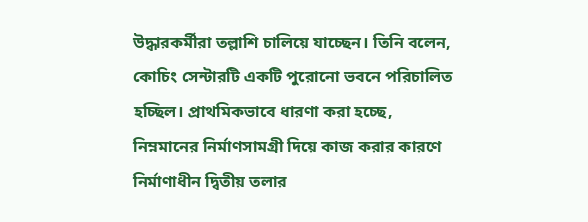উদ্ধারকর্মীরা তল্লাশি চালিয়ে যাচ্ছেন। তিনি বলেন, কোচিং সেন্টারটি একটি পুরোনো ভবনে পরিচালিত হচ্ছিল। প্রাথমিকভাবে ধারণা করা হচ্ছে, নিম্নমানের নির্মাণসামগ্রী দিয়ে কাজ করার কারণে নির্মাণাধীন দ্বিতীয় তলার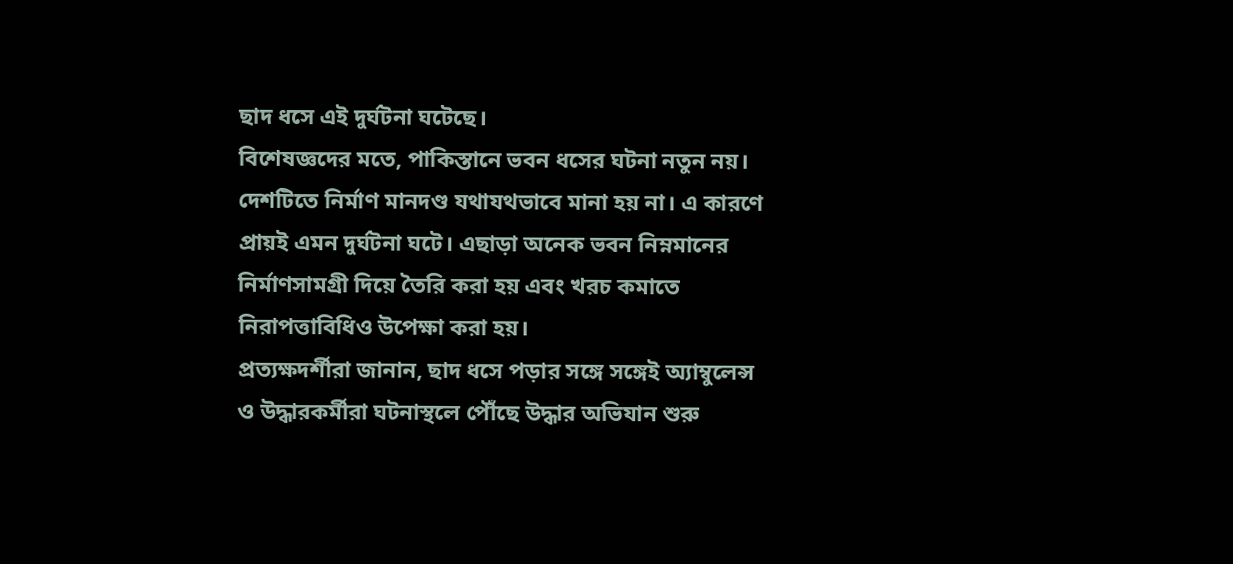ছাদ ধসে এই দুর্ঘটনা ঘটেছে।
বিশেষজ্ঞদের মতে, পাকিস্তানে ভবন ধসের ঘটনা নতুন নয়। দেশটিতে নির্মাণ মানদণ্ড যথাযথভাবে মানা হয় না। এ কারণে প্রায়ই এমন দুর্ঘটনা ঘটে। এছাড়া অনেক ভবন নিম্নমানের নির্মাণসামগ্রী দিয়ে তৈরি করা হয় এবং খরচ কমাতে নিরাপত্তাবিধিও উপেক্ষা করা হয়।
প্রত্যক্ষদর্শীরা জানান, ছাদ ধসে পড়ার সঙ্গে সঙ্গেই অ্যাম্বুলেন্স ও উদ্ধারকর্মীরা ঘটনাস্থলে পৌঁছে উদ্ধার অভিযান শুরু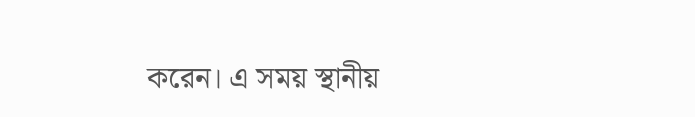করেন। এ সময় স্থানীয়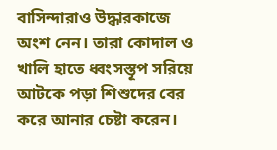বাসিন্দারাও উদ্ধারকাজে অংশ নেন। তারা কোদাল ও খালি হাতে ধ্বংসস্তূপ সরিয়ে আটকে পড়া শিশুদের বের করে আনার চেষ্টা করেন।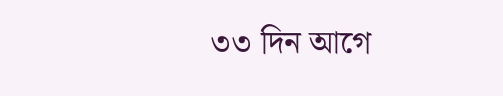৩৩ দিন আগে